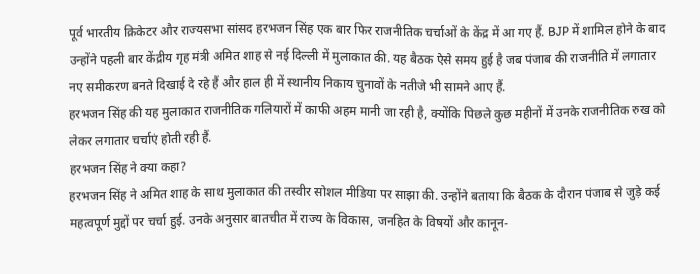पूर्व भारतीय क्रिकेटर और राज्यसभा सांसद हरभजन सिंह एक बार फिर राजनीतिक चर्चाओं के केंद्र में आ गए हैं. BJP में शामिल होने के बाद उन्होंने पहली बार केंद्रीय गृह मंत्री अमित शाह से नई दिल्ली में मुलाकात की. यह बैठक ऐसे समय हुई है जब पंजाब की राजनीति में लगातार नए समीकरण बनते दिखाई दे रहे हैं और हाल ही में स्थानीय निकाय चुनावों के नतीजे भी सामने आए हैं.
हरभजन सिंह की यह मुलाकात राजनीतिक गलियारों में काफी अहम मानी जा रही है, क्योंकि पिछले कुछ महीनों में उनके राजनीतिक रुख को लेकर लगातार चर्चाएं होती रही हैं.
हरभजन सिंह ने क्या कहा?
हरभजन सिंह ने अमित शाह के साथ मुलाकात की तस्वीर सोशल मीडिया पर साझा की. उन्होंने बताया कि बैठक के दौरान पंजाब से जुड़े कई महत्वपूर्ण मुद्दों पर चर्चा हुई. उनके अनुसार बातचीत में राज्य के विकास, जनहित के विषयों और कानून-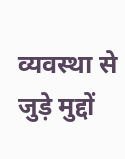व्यवस्था से जुड़े मुद्दों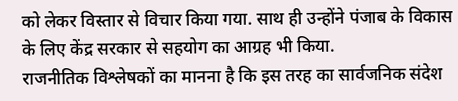को लेकर विस्तार से विचार किया गया. साथ ही उन्होंने पंजाब के विकास के लिए केंद्र सरकार से सहयोग का आग्रह भी किया.
राजनीतिक विश्लेषकों का मानना है कि इस तरह का सार्वजनिक संदेश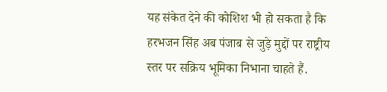यह संकेत देने की कोशिश भी हो सकता है कि हरभजन सिंह अब पंजाब से जुड़े मुद्दों पर राष्ट्रीय स्तर पर सक्रिय भूमिका निभाना चाहते हैं.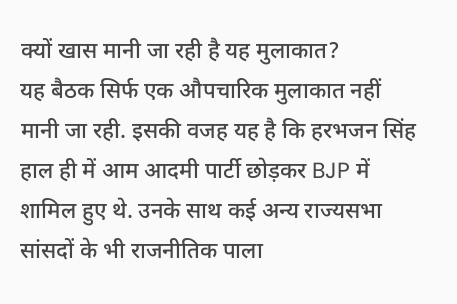क्यों खास मानी जा रही है यह मुलाकात?
यह बैठक सिर्फ एक औपचारिक मुलाकात नहीं मानी जा रही. इसकी वजह यह है कि हरभजन सिंह हाल ही में आम आदमी पार्टी छोड़कर BJP में शामिल हुए थे. उनके साथ कई अन्य राज्यसभा सांसदों के भी राजनीतिक पाला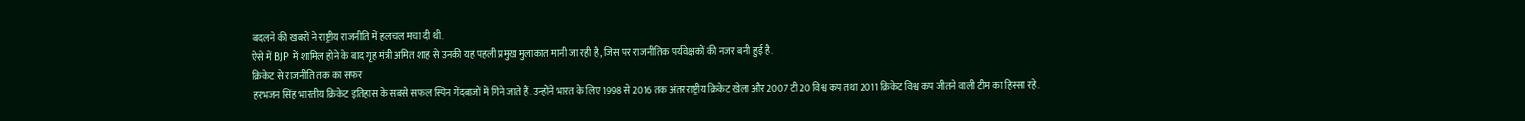बदलने की खबरों ने राष्ट्रीय राजनीति में हलचल मचा दी थी.
ऐसे में BJP में शामिल होने के बाद गृह मंत्री अमित शाह से उनकी यह पहली प्रमुख मुलाकात मानी जा रही है, जिस पर राजनीतिक पर्यवेक्षकों की नजर बनी हुई है.
क्रिकेट से राजनीति तक का सफर
हरभजन सिंह भारतीय क्रिकेट इतिहास के सबसे सफल स्पिन गेंदबाजों में गिने जाते हैं. उन्होंने भारत के लिए 1998 से 2016 तक अंतरराष्ट्रीय क्रिकेट खेला और 2007 टी20 विश्व कप तथा 2011 क्रिकेट विश्व कप जीतने वाली टीम का हिस्सा रहे.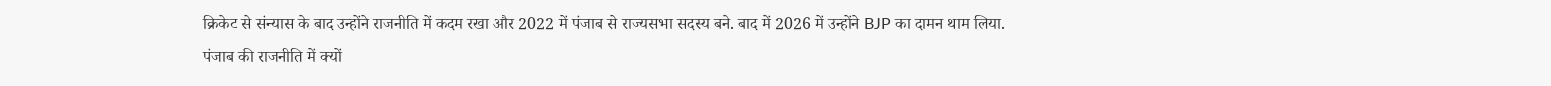क्रिकेट से संन्यास के बाद उन्होंने राजनीति में कदम रखा और 2022 में पंजाब से राज्यसभा सदस्य बने. बाद में 2026 में उन्होंने BJP का दामन थाम लिया.
पंजाब की राजनीति में क्यों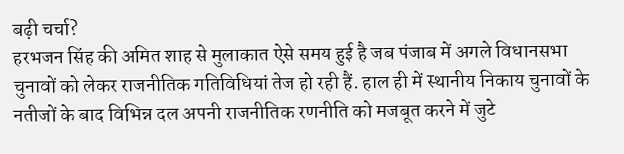बढ़ी चर्चा?
हरभजन सिंह की अमित शाह से मुलाकात ऐसे समय हुई है जब पंजाब में अगले विधानसभा चुनावों को लेकर राजनीतिक गतिविधियां तेज हो रही हैं. हाल ही में स्थानीय निकाय चुनावों के नतीजों के बाद विभिन्न दल अपनी राजनीतिक रणनीति को मजबूत करने में जुटे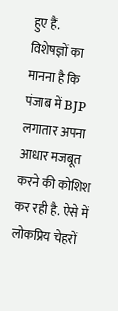हुए हैं.
विशेषज्ञों का मानना है कि पंजाब में BJP लगातार अपना आधार मजबूत करने की कोशिश कर रही है. ऐसे में लोकप्रिय चेहरों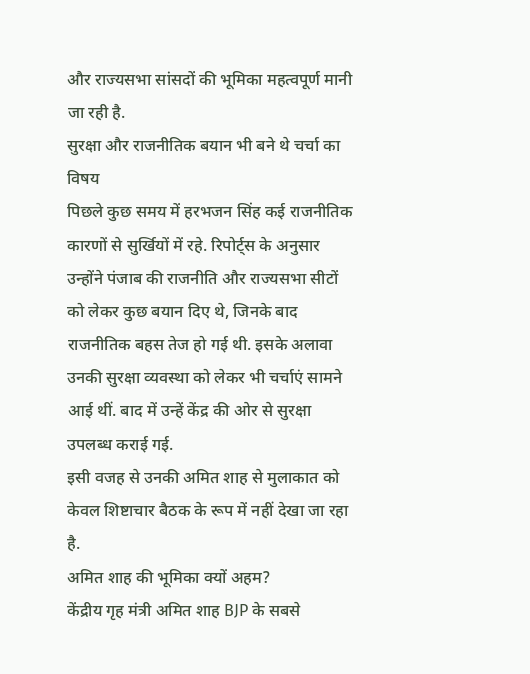और राज्यसभा सांसदों की भूमिका महत्वपूर्ण मानी जा रही है.
सुरक्षा और राजनीतिक बयान भी बने थे चर्चा का विषय
पिछले कुछ समय में हरभजन सिंह कई राजनीतिक कारणों से सुर्खियों में रहे. रिपोर्ट्स के अनुसार उन्होंने पंजाब की राजनीति और राज्यसभा सीटों को लेकर कुछ बयान दिए थे, जिनके बाद राजनीतिक बहस तेज हो गई थी. इसके अलावा उनकी सुरक्षा व्यवस्था को लेकर भी चर्चाएं सामने आई थीं. बाद में उन्हें केंद्र की ओर से सुरक्षा उपलब्ध कराई गई.
इसी वजह से उनकी अमित शाह से मुलाकात को केवल शिष्टाचार बैठक के रूप में नहीं देखा जा रहा है.
अमित शाह की भूमिका क्यों अहम?
केंद्रीय गृह मंत्री अमित शाह BJP के सबसे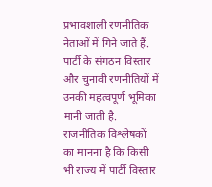प्रभावशाली रणनीतिक नेताओं में गिने जाते हैं. पार्टी के संगठन विस्तार और चुनावी रणनीतियों में उनकी महत्वपूर्ण भूमिका मानी जाती है.
राजनीतिक विश्लेषकों का मानना है कि किसी भी राज्य में पार्टी विस्तार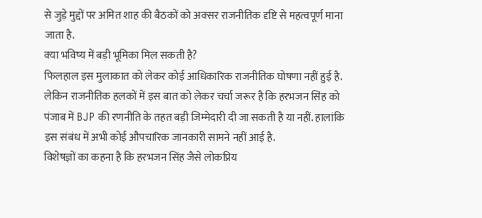से जुड़े मुद्दों पर अमित शाह की बैठकों को अक्सर राजनीतिक दृष्टि से महत्वपूर्ण माना जाता है.
क्या भविष्य में बड़ी भूमिका मिल सकती है?
फिलहाल इस मुलाकात को लेकर कोई आधिकारिक राजनीतिक घोषणा नहीं हुई है. लेकिन राजनीतिक हलकों में इस बात को लेकर चर्चा जरूर है कि हरभजन सिंह को पंजाब में BJP की रणनीति के तहत बड़ी जिम्मेदारी दी जा सकती है या नहीं. हालांकि इस संबंध में अभी कोई औपचारिक जानकारी सामने नहीं आई है.
विशेषज्ञों का कहना है कि हरभजन सिंह जैसे लोकप्रिय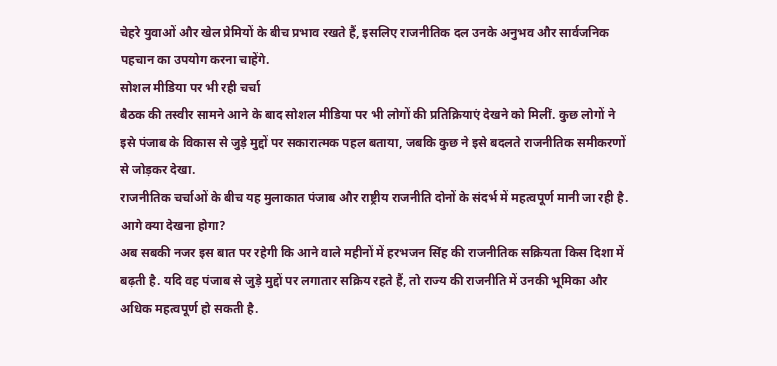चेहरे युवाओं और खेल प्रेमियों के बीच प्रभाव रखते हैं, इसलिए राजनीतिक दल उनके अनुभव और सार्वजनिक पहचान का उपयोग करना चाहेंगे.
सोशल मीडिया पर भी रही चर्चा
बैठक की तस्वीर सामने आने के बाद सोशल मीडिया पर भी लोगों की प्रतिक्रियाएं देखने को मिलीं. कुछ लोगों ने इसे पंजाब के विकास से जुड़े मुद्दों पर सकारात्मक पहल बताया, जबकि कुछ ने इसे बदलते राजनीतिक समीकरणों से जोड़कर देखा.
राजनीतिक चर्चाओं के बीच यह मुलाकात पंजाब और राष्ट्रीय राजनीति दोनों के संदर्भ में महत्वपूर्ण मानी जा रही है.
आगे क्या देखना होगा?
अब सबकी नजर इस बात पर रहेगी कि आने वाले महीनों में हरभजन सिंह की राजनीतिक सक्रियता किस दिशा में बढ़ती है. यदि वह पंजाब से जुड़े मुद्दों पर लगातार सक्रिय रहते हैं, तो राज्य की राजनीति में उनकी भूमिका और अधिक महत्वपूर्ण हो सकती है.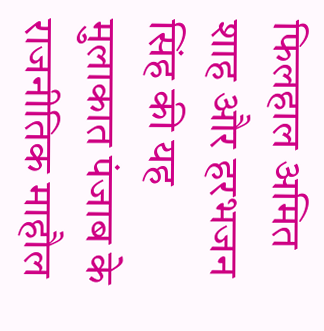फिलहाल अमित शाह और हरभजन सिंह की यह मुलाकात पंजाब के राजनीतिक माहौल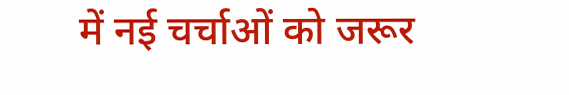में नई चर्चाओं को जरूर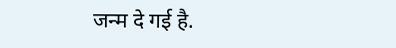जन्म दे गई है.